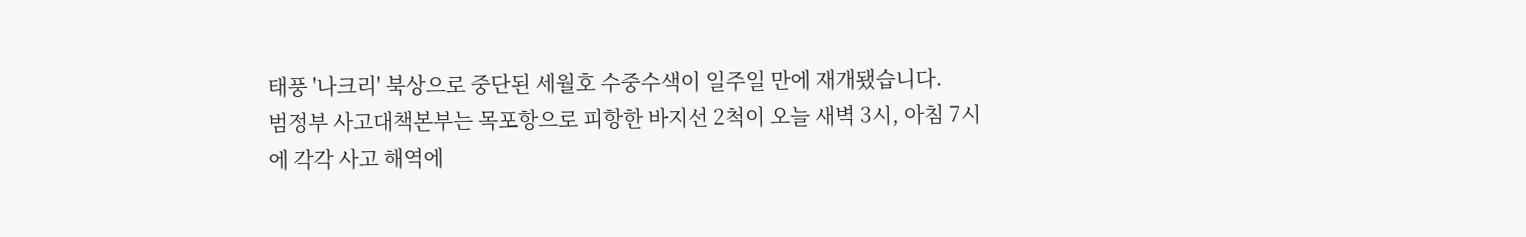태풍 '나크리' 북상으로 중단된 세월호 수중수색이 일주일 만에 재개됐습니다.
범정부 사고대책본부는 목포항으로 피항한 바지선 2척이 오늘 새벽 3시, 아침 7시에 각각 사고 해역에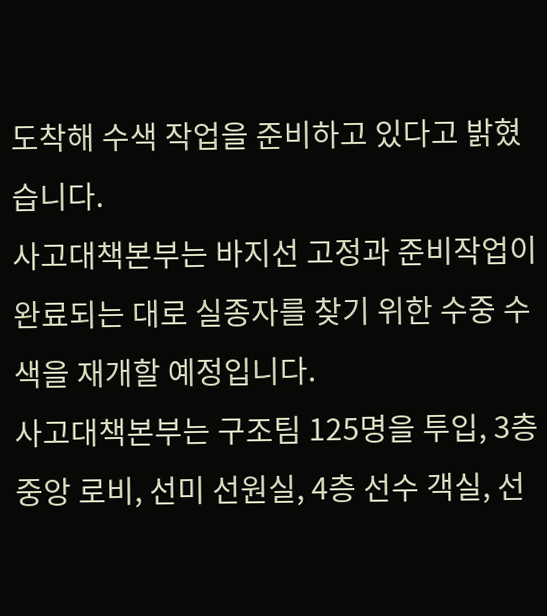도착해 수색 작업을 준비하고 있다고 밝혔습니다.
사고대책본부는 바지선 고정과 준비작업이 완료되는 대로 실종자를 찾기 위한 수중 수색을 재개할 예정입니다.
사고대책본부는 구조팀 125명을 투입, 3층 중앙 로비, 선미 선원실, 4층 선수 객실, 선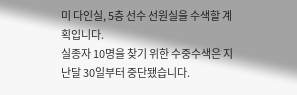미 다인실, 5층 선수 선원실을 수색할 계획입니다.
실종자 10명을 찾기 위한 수중수색은 지난달 30일부터 중단됐습니다.